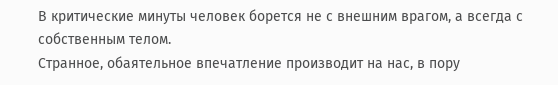В критические минуты человек борется не с внешним врагом, а всегда с собственным телом.
Странное, обаятельное впечатление производит на нас, в пору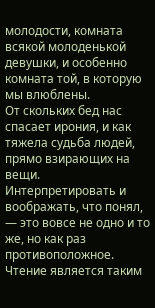молодости, комната всякой молоденькой девушки, и особенно комната той, в которую мы влюблены.
От скольких бед нас спасает ирония, и как тяжела судьба людей, прямо взирающих на вещи.
Интерпретировать и воображать, что понял, — это вовсе не одно и то же, но как раз противоположное.
Чтение является таким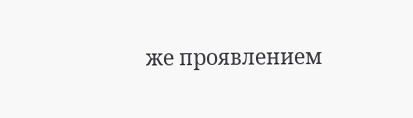же проявлением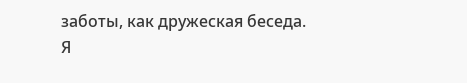заботы, как дружеская беседа.
Я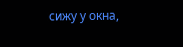сижу у окна,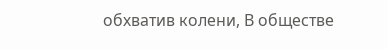обхватив колени, В обществе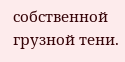собственной грузной тени.